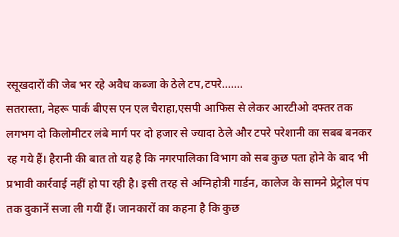रसूखदारों की जेब भर रहे अवैध कब्जा के ठेले टप,टपरे.......
सतरास्ता, नेहरू पार्क बीएस एन एल चैराहा,एसपी आफिस से लेकर आरटीओ दफ्तर तक लगभग दो किलोमीटर लंबे मार्ग पर दो हजार से ज्यादा ठेले और टपरे परेशानी का सबब बनकर रह गये हैं। हैरानी की बात तो यह है कि नगरपालिका विभाग को सब कुछ पता होने के बाद भी प्रभावी कार्रवाई नहीं हो पा रही है। इसी तरह से अग्निहोत्री गार्डन, कालेज के सामने प्रेट्रोल पंप तक दुकानें सजा ली गयीं हैं। जानकारों का कहना है कि कुछ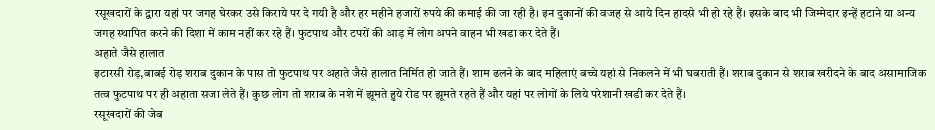रसूखदारों के द्वारा यहां पर जगह घेरकर उसे किराये पर दे गयी है और हर महीने हजारों रुपये की कमाई की जा रही है। इन दुकानों की वजह से आये दिन हादसे भी हो रहे हैं। इसके बाद भी जिम्मेदार इन्हें हटाने या अन्य जगह स्थापित करने की दिशा में काम नहीं कर रहे हैं। फुटपाथ और टपरों की आड़ में लोग अपने वाहन भी खडा कर देते हैं।
अहाते जैसे हालात
इटारसी रोड़,बाबई रोड़ शराब दुकान के पास तो फुटपाथ पर अहाते जैसे हालात निर्मित हो जाते हैं। शाम ढलने के बाद महिलाएं बच्चे यहां से निकलने में भी घबराती हैं। शराब दुकान से शराब खरीदने के बाद असामाजिक तत्व फुटपाथ पर ही अहाता सजा लेते हैं। कुछ लोग तो शराब के नशे में झूमते हुये रोड पर झूमते रहते हैं और यहां पर लोगों के लिये परेशानी खडी कर देते हैं।
रसूखदारों की जेब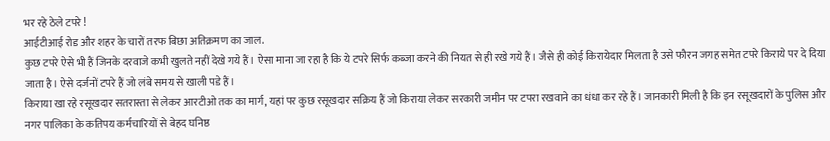भर रहे ठेले टपरे !
आईटीआई रोड और शहर के चारों तरफ बिछा अतिक्रमण का जाल.
कुछ टपरे ऐसे भी हैं जिनके दरवाजे कभी खुलते नहीं देखे गये हैं। ऐसा माना जा रहा है कि ये टपरे सिर्फ कब्जा करने की नियत से ही रखे गये हैं। जैसे ही कोई किरायेदार मिलता है उसे फौरन जगह समेत टपरे किराये पर दे दिया जाता है। ऐसे दर्जनों टपरे हैं जो लंबे समय से खाली पडे हैं।
किराया खा रहे रसूखदार सतरास्ता से लेकर आरटीओ तक का मार्ग, यहां पर कुछ रसूखदार सक्रिय हैं जो किराया लेकर सरकारी जमीन पर टपरा रखवाने का धंधा कर रहे हैं। जानकारी मिली है कि इन रसूखदारों के पुलिस और नगर पालिका के कतिपय कर्मचारियों से बेहद घनिष्ठ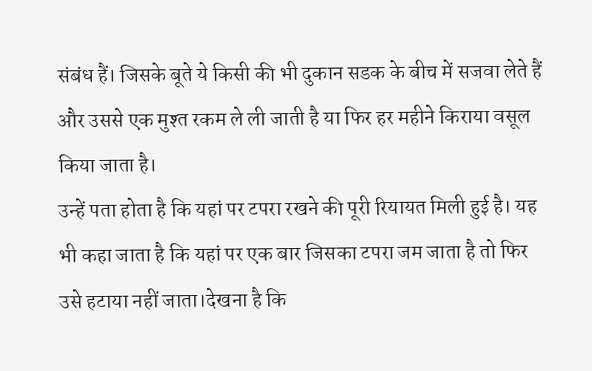संबंध हैं। जिसके बूते ये किसी की भी दुकान सडक के बीच में सजवा लेते हैं और उससे एक मुश्त रकम ले ली जाती है या फिर हर महीने किराया वसूल किया जाता है।
उन्हें पता होता है कि यहां पर टपरा रखने की पूरी रियायत मिली हुई है। यह भी कहा जाता है कि यहां पर एक बार जिसका टपरा जम जाता है तो फिर उसे हटाया नहीं जाता।देखना है कि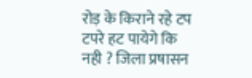रोड़ के किराने रहे टप टपरे हट पायेगे कि नही ? जिला प्रषासन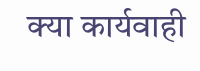क्या कार्यवाही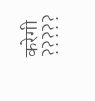करेगी ?????